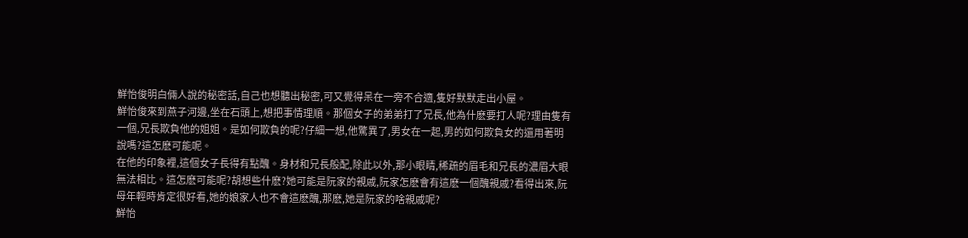鮮怡俊明白倆人說的秘密話,自己也想聽出秘密,可又覺得呆在一旁不合適,隻好默默走出小屋。
鮮怡俊來到燕子河邊,坐在石頭上,想把事情理順。那個女子的弟弟打了兄長,他為什麽要打人呢?理由隻有一個,兄長欺負他的姐姐。是如何欺負的呢?仔細一想,他驚異了,男女在一起,男的如何欺負女的還用著明說嗎?這怎麽可能呢。
在他的印象裡,這個女子長得有點醜。身材和兄長般配,除此以外,那小眼睛,稀疏的眉毛和兄長的濃眉大眼無法相比。這怎麽可能呢?胡想些什麽?她可能是阮家的親戚,阮家怎麽會有這麽一個醜親戚?看得出來,阮母年輕時肯定很好看,她的娘家人也不會這麽醜,那麽,她是阮家的啥親戚呢?
鮮怡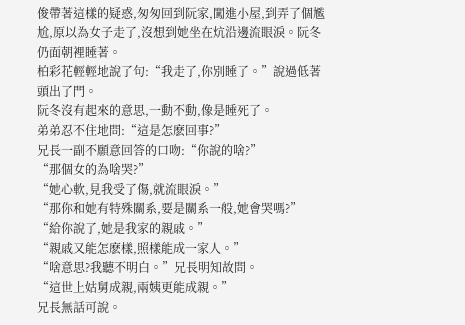俊帶著這樣的疑惑,匆匆回到阮家,闖進小屋,到弄了個尷尬,原以為女子走了,沒想到她坐在炕沿邊流眼淚。阮冬仍面朝裡睡著。
柏彩花輕輕地說了句:“我走了,你別睡了。”說過低著頭出了門。
阮冬沒有起來的意思,一動不動,像是睡死了。
弟弟忍不住地問:“這是怎麽回事?”
兄長一副不願意回答的口吻:“你說的啥?”
“那個女的為啥哭?”
“她心軟,見我受了傷,就流眼淚。”
“那你和她有特殊關系,要是關系一般,她會哭嗎?”
“給你說了,她是我家的親戚。”
“親戚又能怎麽樣,照樣能成一家人。”
“啥意思?我聽不明白。”兄長明知故問。
“這世上姑舅成親,兩姨更能成親。”
兄長無話可說。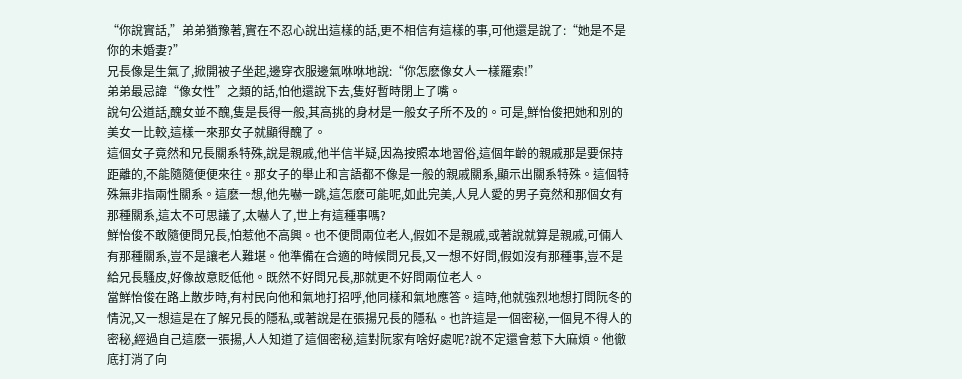“你說實話,”弟弟猶豫著,實在不忍心說出這樣的話,更不相信有這樣的事,可他還是說了:“她是不是你的未婚妻?”
兄長像是生氣了,掀開被子坐起,邊穿衣服邊氣咻咻地說:“你怎麽像女人一樣羅索!”
弟弟最忌諱“像女性”之類的話,怕他還說下去,隻好暫時閉上了嘴。
說句公道話,醜女並不醜,隻是長得一般,其高挑的身材是一般女子所不及的。可是,鮮怡俊把她和別的美女一比較,這樣一來那女子就顯得醜了。
這個女子竟然和兄長關系特殊,說是親戚,他半信半疑,因為按照本地習俗,這個年齡的親戚那是要保持距離的,不能隨隨便便來往。那女子的舉止和言語都不像是一般的親戚關系,顯示出關系特殊。這個特殊無非指兩性關系。這麽一想,他先嚇一跳,這怎麽可能呢,如此完美,人見人愛的男子竟然和那個女有那種關系,這太不可思議了,太嚇人了,世上有這種事嗎?
鮮怡俊不敢隨便問兄長,怕惹他不高興。也不便問兩位老人,假如不是親戚,或著說就算是親戚,可倆人有那種關系,豈不是讓老人難堪。他準備在合適的時候問兄長,又一想不好問,假如沒有那種事,豈不是給兄長騷皮,好像故意貶低他。既然不好問兄長,那就更不好問兩位老人。
當鮮怡俊在路上散步時,有村民向他和氣地打招呼,他同樣和氣地應答。這時,他就強烈地想打問阮冬的情況,又一想這是在了解兄長的隱私,或著說是在張揚兄長的隱私。也許這是一個密秘,一個見不得人的密秘,經過自己這麽一張揚,人人知道了這個密秘,這對阮家有啥好處呢?說不定還會惹下大麻煩。他徹底打消了向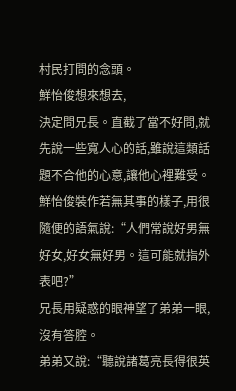村民打問的念頭。
鮮怡俊想來想去,
決定問兄長。直截了當不好問,就先說一些寬人心的話,雖說這類話題不合他的心意,讓他心裡難受。 鮮怡俊裝作若無其事的樣子,用很隨便的語氣說:“人們常說好男無好女,好女無好男。這可能就指外表吧?”
兄長用疑惑的眼神望了弟弟一眼,沒有答腔。
弟弟又說:“聽說諸葛亮長得很英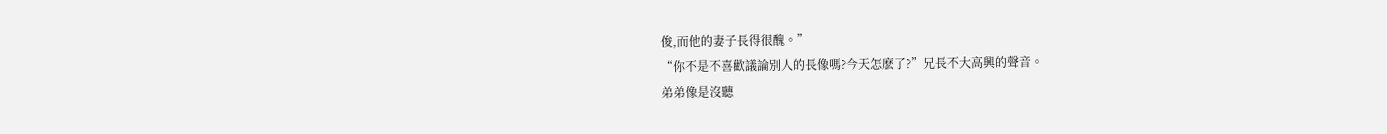俊,而他的妻子長得很醜。”
“你不是不喜歡議論別人的長像嗎?今天怎麽了?”兄長不大高興的聲音。
弟弟像是沒聽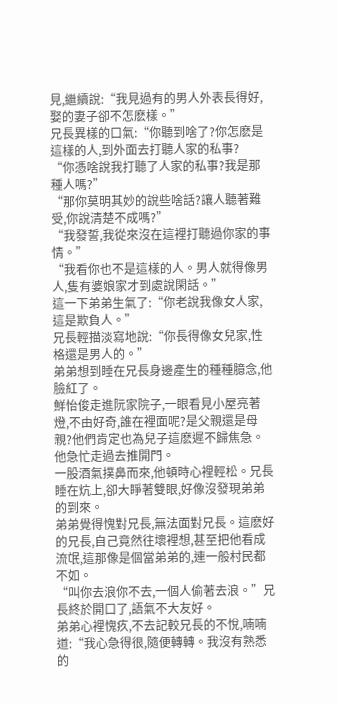見,繼續說:“我見過有的男人外表長得好,娶的妻子卻不怎麽樣。”
兄長異樣的口氣:“你聽到啥了?你怎麽是這樣的人,到外面去打聽人家的私事?
“你憑啥說我打聽了人家的私事?我是那種人嗎?”
“那你莫明其妙的說些啥話?讓人聽著難受,你說清楚不成嗎?”
“我發誓,我從來沒在這裡打聽過你家的事情。”
“我看你也不是這樣的人。男人就得像男人,隻有婆娘家才到處說閑話。”
這一下弟弟生氣了:“你老說我像女人家,這是欺負人。”
兄長輕描淡寫地說:“你長得像女兒家,性格還是男人的。”
弟弟想到睡在兄長身邊產生的種種臆念,他臉紅了。
鮮怡俊走進阮家院子,一眼看見小屋亮著燈,不由好奇,誰在裡面呢?是父親還是母親?他們肯定也為兒子這麽遲不歸焦急。他急忙走過去推開門。
一股酒氣撲鼻而來,他頓時心裡輕松。兄長睡在炕上,卻大睜著雙眼,好像沒發現弟弟的到來。
弟弟覺得愧對兄長,無法面對兄長。這麽好的兄長,自己竟然往壞裡想,甚至把他看成流氓,這那像是個當弟弟的,連一般村民都不如。
“叫你去浪你不去,一個人偷著去浪。”兄長終於開口了,語氣不大友好。
弟弟心裡愧疚,不去記較兄長的不悅,喃喃道:“我心急得很,隨便轉轉。我沒有熟悉的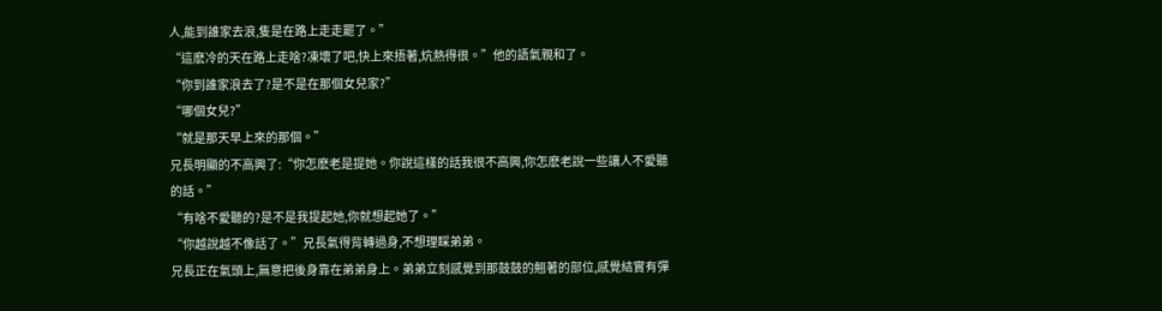人,能到誰家去浪,隻是在路上走走罷了。”
“這麽冷的天在路上走啥?凍壞了吧,快上來捂著,炕熱得很。”他的語氣親和了。
“你到誰家浪去了?是不是在那個女兒家?”
“哪個女兒?”
“就是那天早上來的那個。”
兄長明顯的不高興了:“你怎麽老是提她。你說這樣的話我很不高興,你怎麽老說一些讓人不愛聽的話。”
“有啥不愛聽的?是不是我提起她,你就想起她了。”
“你越說越不像話了。”兄長氣得背轉過身,不想理睬弟弟。
兄長正在氣頭上,無意把後身靠在弟弟身上。弟弟立刻感覺到那鼓鼓的翹著的部位,感覺結實有彈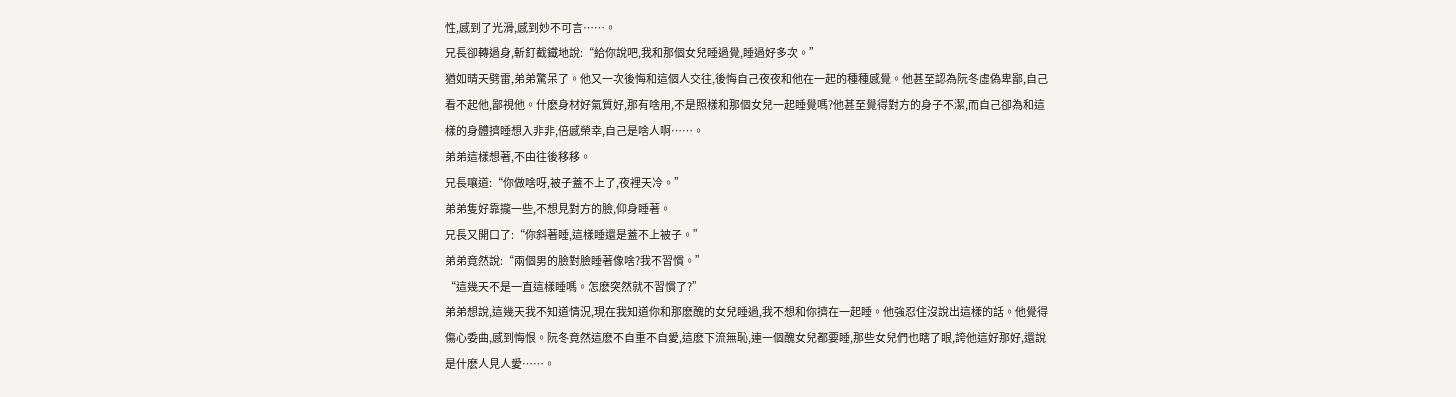性,感到了光滑,感到妙不可言……。
兄長卻轉過身,斬釘截鐵地說:“給你說吧,我和那個女兒睡過覺,睡過好多次。”
猶如晴天劈雷,弟弟驚呆了。他又一次後悔和這個人交往,後悔自己夜夜和他在一起的種種感覺。他甚至認為阮冬虛偽卑鄙,自己看不起他,鄙視他。什麽身材好氣質好,那有啥用,不是照樣和那個女兒一起睡覺嗎?他甚至覺得對方的身子不潔,而自己卻為和這樣的身體擠睡想入非非,倍感榮幸,自己是啥人啊……。
弟弟這樣想著,不由往後移移。
兄長嚷道:“你做啥呀,被子蓋不上了,夜裡天冷。”
弟弟隻好靠攏一些,不想見對方的臉,仰身睡著。
兄長又開口了:“你斜著睡,這樣睡還是蓋不上被子。”
弟弟竟然說:“兩個男的臉對臉睡著像啥?我不習慣。”
“這幾天不是一直這樣睡嗎。怎麽突然就不習慣了?”
弟弟想說,這幾天我不知道情況,現在我知道你和那麽醜的女兒睡過,我不想和你擠在一起睡。他強忍住沒說出這樣的話。他覺得傷心委曲,感到悔恨。阮冬竟然這麽不自重不自愛,這麽下流無恥,連一個醜女兒都要睡,那些女兒們也瞎了眼,誇他這好那好,還說是什麽人見人愛……。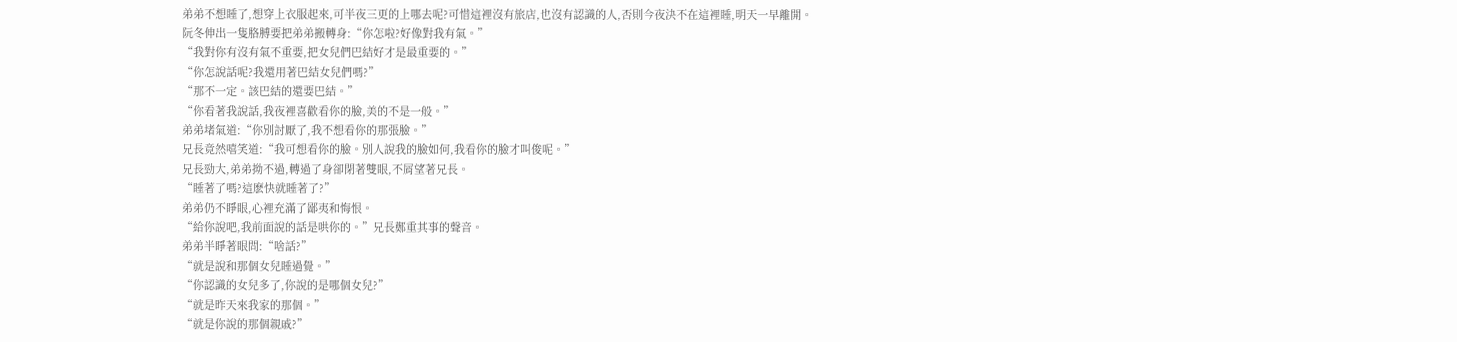弟弟不想睡了,想穿上衣服起來,可半夜三更的上哪去呢?可惜這裡沒有旅店,也沒有認識的人,否則今夜決不在這裡睡,明天一早離開。
阮冬伸出一隻胳膊要把弟弟搬轉身:“你怎啦?好像對我有氣。”
“我對你有沒有氣不重要,把女兒們巴結好才是最重要的。”
“你怎說話呢?我還用著巴結女兒們嗎?”
“那不一定。該巴結的還要巴結。”
“你看著我說話,我夜裡喜歡看你的臉,美的不是一般。”
弟弟堵氣道:“你別討厭了,我不想看你的那張臉。”
兄長竟然嘻笑道:“我可想看你的臉。別人說我的臉如何,我看你的臉才叫俊呢。”
兄長勁大,弟弟拗不過,轉過了身卻閉著雙眼,不屑望著兄長。
“睡著了嗎?這麽快就睡著了?”
弟弟仍不睜眼,心裡充滿了鄙夷和悔恨。
“給你說吧,我前面說的話是哄你的。”兄長鄭重其事的聲音。
弟弟半睜著眼問:“啥話?”
“就是說和那個女兒睡過覺。”
“你認識的女兒多了,你說的是哪個女兒?”
“就是昨天來我家的那個。”
“就是你說的那個親戚?”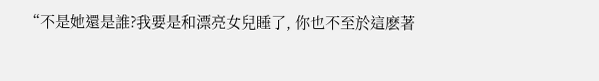“不是她還是誰?我要是和漂亮女兒睡了, 你也不至於這麽著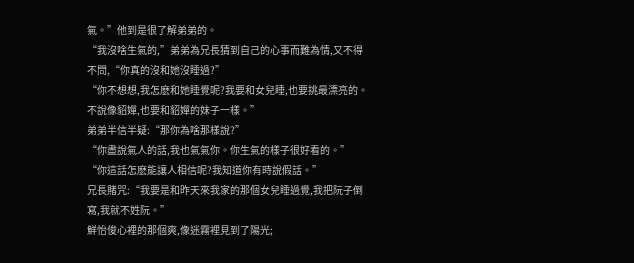氣。”他到是很了解弟弟的。
“我沒啥生氣的,”弟弟為兄長猜到自己的心事而難為情,又不得不問,“你真的沒和她沒睡過?”
“你不想想,我怎麽和她睡覺呢?我要和女兒睡,也要挑最漂亮的。不說像貂嬋,也要和貂嬋的妹子一樣。”
弟弟半信半疑:“那你為啥那樣說?”
“你盡說氣人的話,我也氣氣你。你生氣的樣子很好看的。”
“你這話怎麽能讓人相信呢?我知道你有時說假話。”
兄長賭咒:“我要是和昨天來我家的那個女兒睡過覺,我把阮子倒寫,我就不姓阮。”
鮮怡俊心裡的那個爽,像迷霧裡見到了陽光;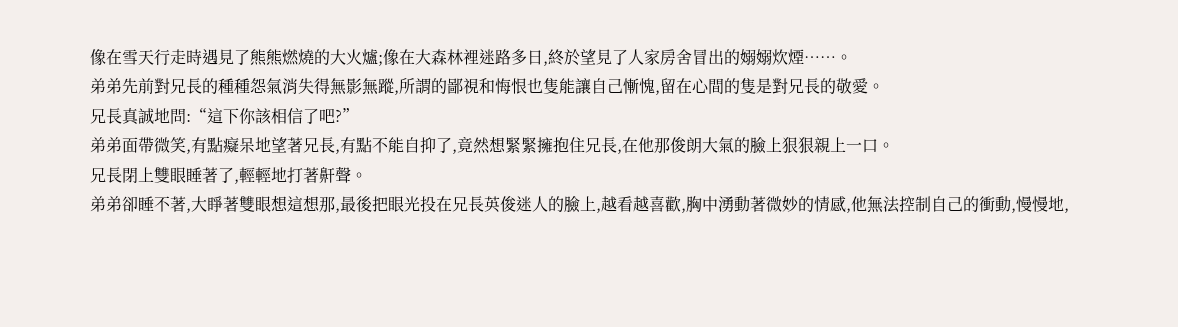像在雪天行走時遇見了熊熊燃燒的大火爐;像在大森林裡迷路多日,終於望見了人家房舍冒出的嫋嫋炊煙……。
弟弟先前對兄長的種種怨氣消失得無影無蹤,所謂的鄙視和悔恨也隻能讓自己慚愧,留在心間的隻是對兄長的敬愛。
兄長真誠地問:“這下你該相信了吧?”
弟弟面帶微笑,有點癡呆地望著兄長,有點不能自抑了,竟然想緊緊擁抱住兄長,在他那俊朗大氣的臉上狠狠親上一口。
兄長閉上雙眼睡著了,輕輕地打著鼾聲。
弟弟卻睡不著,大睜著雙眼想這想那,最後把眼光投在兄長英俊迷人的臉上,越看越喜歡,胸中湧動著微妙的情感,他無法控制自己的衝動,慢慢地,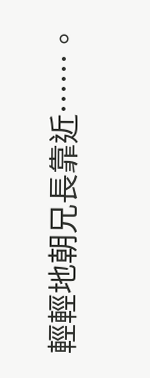輕輕地朝兄長靠近……。